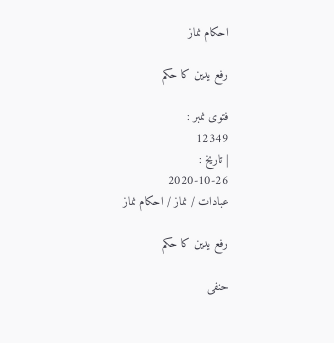احکام نماز

رفع یدین کا حکم

فتوی نمبر :
12349
| تاریخ :
2020-10-26
عبادات / نماز / احکام نماز

رفع یدین کا حکم

حنفی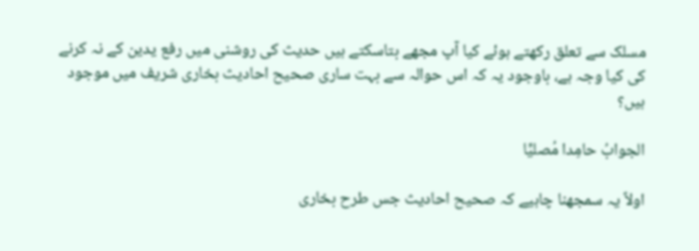مسلک سے تعلق رکھتے ہوئے کیا آپ مجھے بتاسکتے ہیں حدیث کی روشنی میں رفع یدین کے نہ کرنے کی کیا وجہ ہے، باوجود یہ کہ اس حوالہ سے بہت ساری صحیح احادیث بخاری شریف میں موجود ہیں؟

الجوابُ حامِدا مُصلیِّا

اولاً یہ سمجھنا چاہیے کہ صحیح احادیث جس طرح بخاری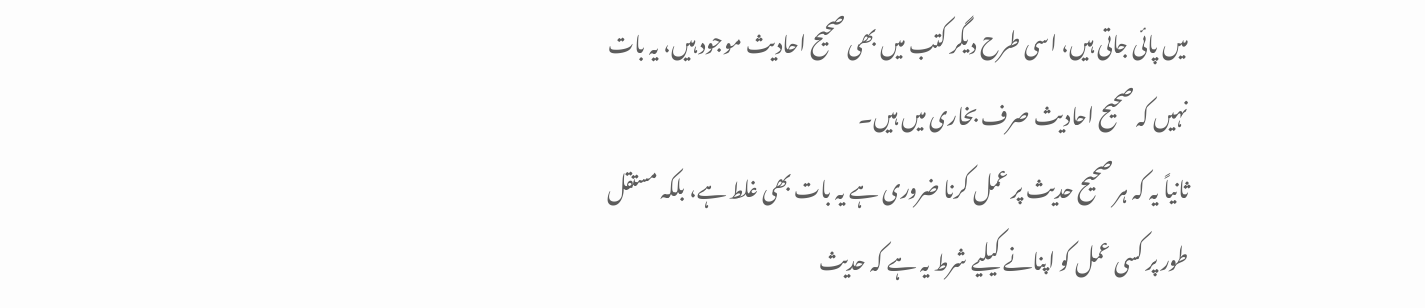میں پائی جاتی ہیں، اسی طرح دیگر کتب میں بھی صحیح احادیث موجود ہیں، یہ بات نہیں کہ صحیح احادیث صرف بخاری میں ہیں۔
ثانیاً یہ کہ ہر صحیح حدیث پر عمل کرنا ضروری ہے یہ بات بھی غلط ہے، بلکہ مستقل طور پر کسی عمل کو اپنانے کیلیے شرط یہ ہے کہ حدیث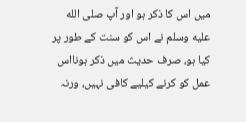میں اس کا ذکر ہو اور آپ صلى الله عليه وسلم نے اس کو سنت کے طور پر کیا ہو، صرف حدیث میں ذکر ہونااس عمل کو کرنے کیلیے کافی نہیں، ورنہ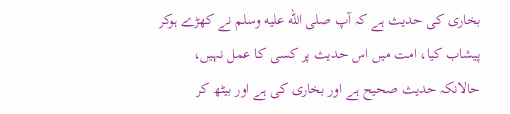بخاری کی حدیث ہے کہ آپ صلى الله عليه وسلم نے کھڑے ہوکر پیشاب کیا، امت میں اس حدیث پر کسی کا عمل نہیں، حالانکہ حدیث صحیح ہے اور بخاری کی ہے اور بیٹھ کر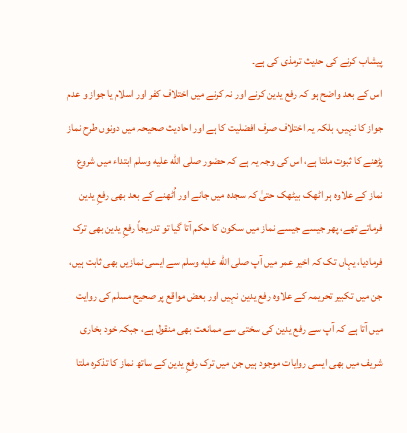پیشاب کرنے کی حدیث ترمذی کی ہے۔
اس کے بعد واضح ہو کہ رفع یدین کرنے اور نہ کرنے میں اختلاف کفر اور اسلام یا جواز و عدم جواز کا نہیں، بلکہ یہ اختلاف صرف افضلیت کا ہے اور احادیث صحیحہ میں دونوں طرح نماز پڑھنے کا ثبوت ملتا ہے، اس کی وجہ یہ ہے کہ حضور صلى الله عليه وسلم ابتداء میں شروع نماز کے علاوہ ہر اٹھک بیٹھک حتیٰ کہ سجدہ میں جانے اور اُٹھنے کے بعد بھی رفعِ یدین فرماتے تھے، پھر جیسے جیسے نماز میں سکون کا حکم آتا گیا تو تدریجاً رفعِ یدین بھی ترک فرمادیا، یہاں تک کہ اخیر عمر میں آپ صلى الله عليه وسلم سے ایسی نمازیں بھی ثابت ہیں، جن میں تکبیر تحریمہ کے علاوہ رفع یدین نہیں اور بعض مواقع پر صحیح مسلم کی روایت میں آتا ہے کہ آپ سے رفع یدین کی سختی سے ممانعت بھی منقول ہے، جبکہ خود بخاری شریف میں بھی ایسی روایات موجود ہیں جن میں ترک رفعِ یدین کے ساتھ نماز کا تذکرہ ملتا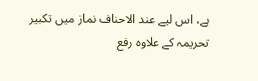ہے، اس لیے عند الاحناف نماز میں تکبیر تحریمہ کے علاوہ رفع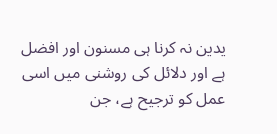یدین نہ کرنا ہی مسنون اور افضل ہے اور دلائل کی روشنی میں اسی عمل کو ترجیح ہے، جن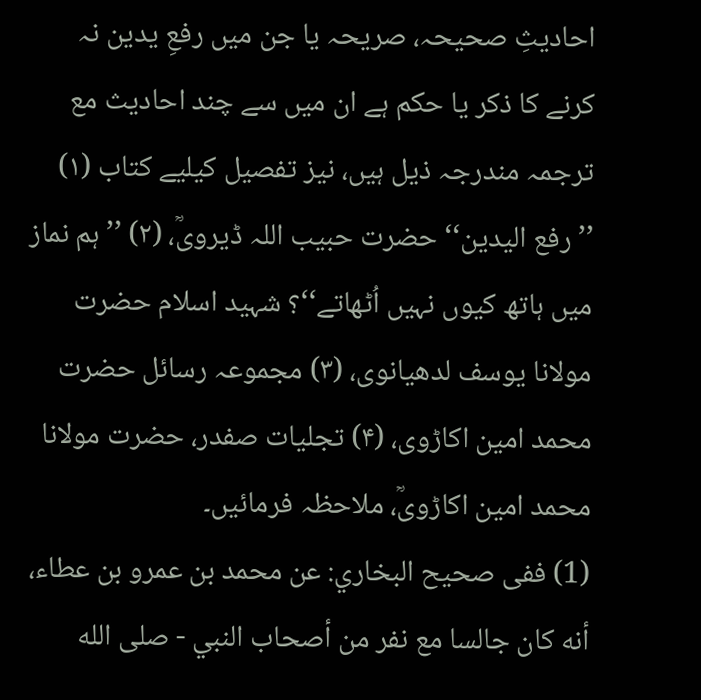احادیثِ صحیحہ، صریحہ یا جن میں رفعِ یدین نہ کرنے کا ذکر یا حکم ہے ان میں سے چند احادیث مع ترجمہ مندرجہ ذیل ہیں، نیز تفصیل کیلیے کتاب (۱) ’’رفع الیدین‘‘ حضرت حبیب اللہ ڈیرویؒ، (۲) ’’ہم نماز میں ہاتھ کیوں نہیں اُٹھاتے‘‘؟ شہید اسلام حضرت مولانا یوسف لدھیانوی، (۳) مجموعہ رسائل حضرت محمد امین اکاڑوی، (۴) تجلیات صفدر، حضرت مولانا محمد امین اکاڑویؒ، ملاحظہ فرمائیں۔
(1) ففی صحيح البخاري: عن محمد بن عمرو بن عطاء، أنه كان جالسا مع نفر من أصحاب النبي - صلى الله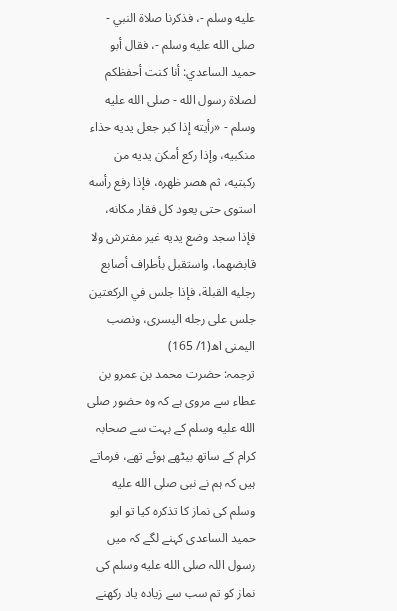عليه وسلم -، فذكرنا صلاة النبي - صلى الله عليه وسلم -، فقال أبو حميد الساعدي: أنا كنت أحفظكم لصلاة رسول الله - صلى الله عليه وسلم - «رأيته إذا كبر جعل يديه حذاء منكبيه، وإذا ركع أمكن يديه من ركبتيه، ثم هصر ظهره، فإذا رفع رأسه استوى حتى يعود كل فقار مكانه، فإذا سجد وضع يديه غير مفترش ولا قابضهما، واستقبل بأطراف أصابع رجليه القبلة، فإذا جلس في الركعتين جلس على رجله اليسرى، ونصب اليمنى اھ(1/ 165)
ترجمہ: حضرت محمد بن عمرو بن عطاء سے مروی ہے کہ وہ حضور صلى الله عليه وسلم کے بہت سے صحابہ کرام کے ساتھ بیٹھے ہوئے تھے، فرماتے ہیں کہ ہم نے نبی صلى الله عليه وسلم کی نماز کا تذکرہ کیا تو ابو حمید الساعدی کہنے لگے کہ میں رسول اللہ صلى الله عليه وسلم کی نماز کو تم سب سے زیادہ یاد رکھنے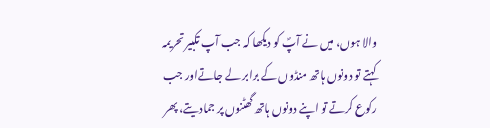والا ہوں، میں نے آپؐ کو دیکھا کہ جب آپ تکبیر تحریمہ کہتے تو دونوں ہاتھ منڈوں کے برابر لے جاتےاور جب رکوع کرتے تو اپنے دونوں ہاتھ گھٹنوں پر جمادیتے، پھر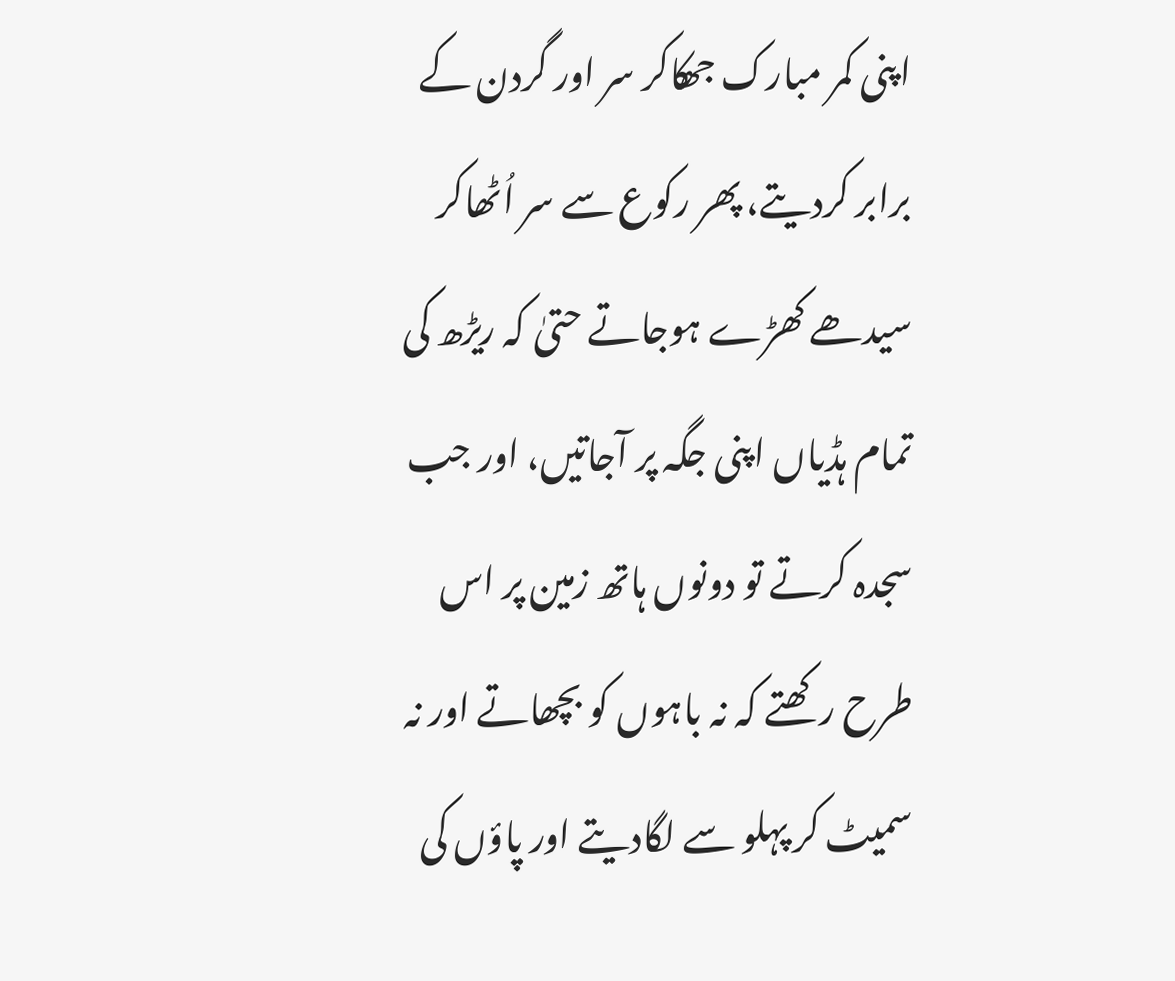اپنی کمر مبارک جھکاکر سر اور گردن کے برابر کردیتے، پھر رکوع سے سر اُٹھاکر سیدھے کھڑے ہوجاتے حتیٰ کہ ریڑھ کی تمام ہڈیاں اپنی جگہ پر آجاتیں، اور جب سجدہ کرتے تو دونوں ہاتھ زمین پر اس طرح رکھتے کہ نہ باہوں کو بچھاتے اور نہ سمیٹ کر پہلو سے لگادیتے اور پاؤں کی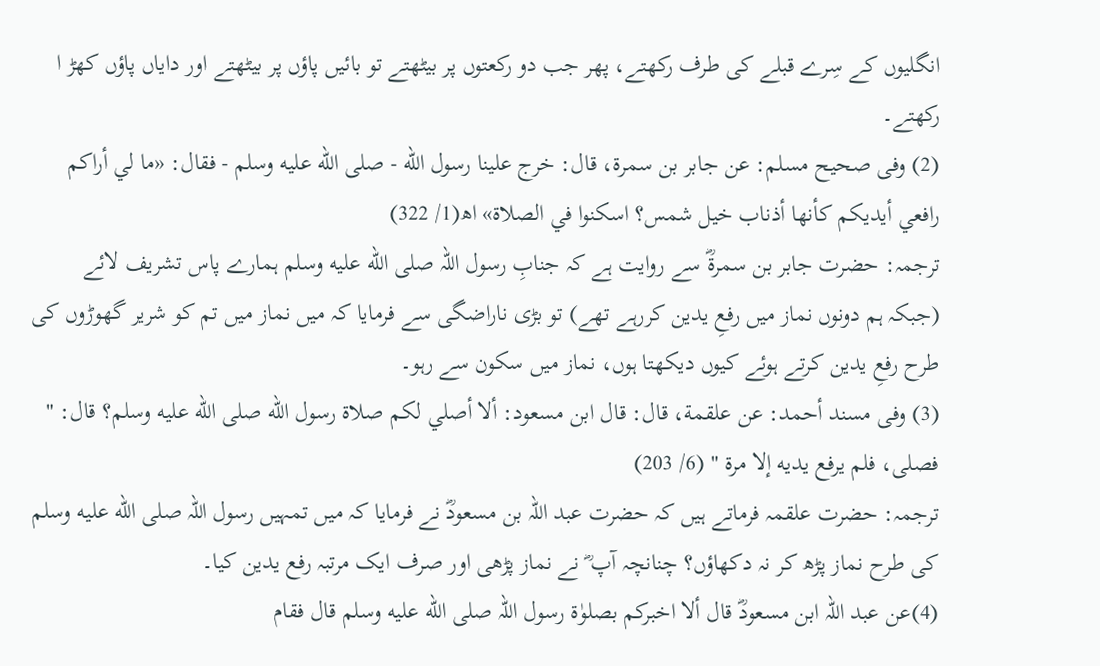انگلیوں کے سِرے قبلے کی طرف رکھتے، پھر جب دو رکعتوں پر بیٹھتے تو بائیں پاؤں پر بیٹھتے اور دایاں پاؤں کھڑ ا رکھتے۔
(2) وفی صحيح مسلم: عن جابر بن سمرة، قال: خرج علينا رسول الله - صلى الله عليه وسلم - فقال: «ما لي أراكم رافعي أيديكم كأنها أذناب خيل شمس؟ اسكنوا في الصلاة» اھ(1/ 322)
ترجمہ: حضرت جابر بن سمرۃؓ سے روایت ہے کہ جنابِ رسول اللہ صلى الله عليه وسلم ہمارے پاس تشریف لائے (جبکہ ہم دونوں نماز میں رفعِ یدین کررہے تھے) تو بڑی ناراضگی سے فرمایا کہ میں نماز میں تم کو شریر گھوڑوں کی طرح رفعِ یدین کرتے ہوئے کیوں دیکھتا ہوں، نماز میں سکون سے رہو۔
(3) وفی مسند أحمد: عن علقمة، قال: قال ابن مسعود: ألا أصلي لكم صلاة رسول الله صلى الله عليه وسلم؟ قال: " فصلى، فلم يرفع يديه إلا مرة " (6/ 203)
ترجمہ: حضرت علقمہ فرماتے ہیں کہ حضرت عبد اللہ بن مسعودؓ نے فرمایا کہ میں تمہیں رسول اللہ صلى الله عليه وسلم کی طرح نماز پڑھ کر نہ دکھاؤں؟ چنانچہ آپ ؓ نے نماز پڑھی اور صرف ایک مرتبہ رفع یدین کیا۔
(4)عن عبد اللہ ابن مسعودؓ قال ألا اخبرکم بصلوٰۃ رسول اللہ صلى الله عليه وسلم قال فقام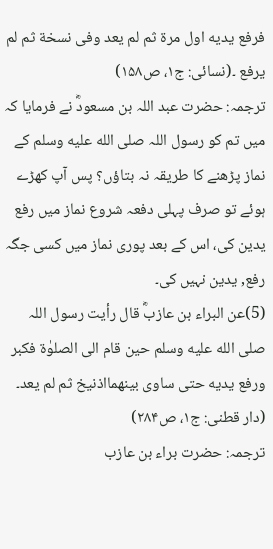فرفع یدیه اول مرۃ ثم لم یعد وفی نسخة ثم لم یرفع ۔(نسائی: ج۱، ص۱۵۸)
ترجمہ: حضرت عبد اللہ بن مسعودؓ نے فرمایا کہ میں تم کو رسول اللہ صلى الله عليه وسلم کے نماز پڑھنے کا طریقہ نہ بتاؤں؟ پس آپ کھڑے ہوئے تو صرف پہلی دفعہ شروع نماز میں رفع یدین کی، اس کے بعد پوری نماز میں کسی جگہ رفع, یدین نہیں کی۔
(5)عن البراء بن عازبؓ قال رأیت رسول اللہ صلى الله عليه وسلم حین قام الی الصلوٰۃ فکبر ورفع یدیه حتی ساوی بینهمااذنیخ ثم لم یعد۔ (دار قطنی: ج۱، ص۲۸۴)
ترجمہ: حضرت براء بن عازب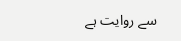سے روایت ہے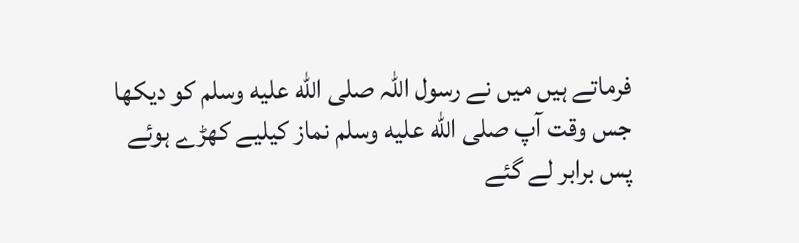فرماتے ہیں میں نے رسول اللہ صلى الله عليه وسلم کو دیکھا جس وقت آپ صلى الله عليه وسلم نماز کیلیے کھڑے ہوئے پس برابر لے گئے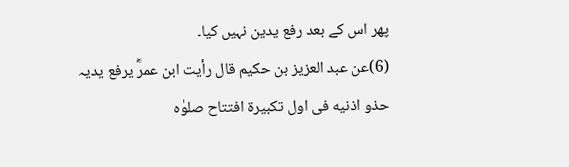پھر اس کے بعد رفع یدین نہیں کیا۔
(6)عن عبد العزیز بن حکیم قال رأیت ابن عمرؓ یرفع یدیہ حذو اذنیه فی اول تکبیرۃ افتتاح صلوٰہ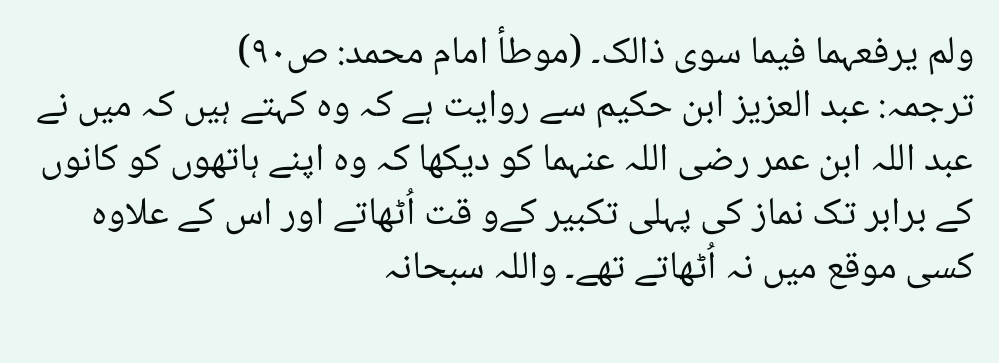ولم یرفعہما فیما سوی ذالک۔ (موطأ امام محمد: ص۹۰)
ترجمہ: عبد العزیز ابن حکیم سے روایت ہے کہ وہ کہتے ہیں کہ میں نے عبد اللہ ابن عمر رضی اللہ عنہما کو دیکھا کہ وہ اپنے ہاتھوں کو کانوں کے برابر تک نماز کی پہلی تکبیر کےو قت اُٹھاتے اور اس کے علاوہ کسی موقع میں نہ اُٹھاتے تھے۔ واللہ سبحانہ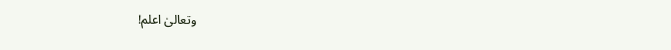وتعالیٰ اعلم!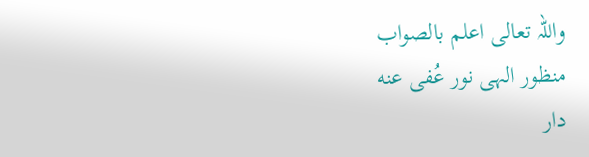واللہ تعالی اعلم بالصواب
منظور الہی نور عُفی عنه
دار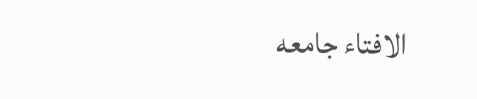الافتاء جامعه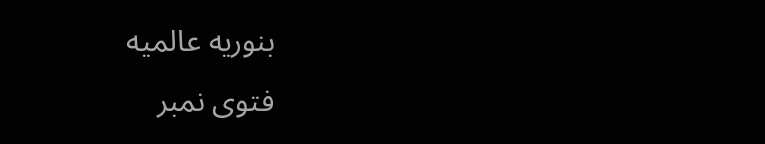بنوریه عالمیه
فتوی نمبر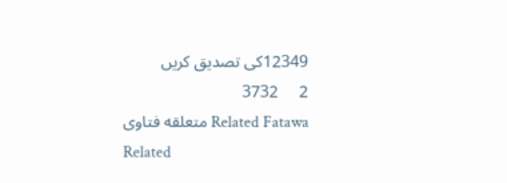12349کی تصدیق کریں
2     3732
Related Fatawa متعلقه فتاوی
Related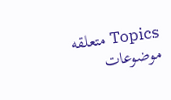Topics متعلقه موضوعات